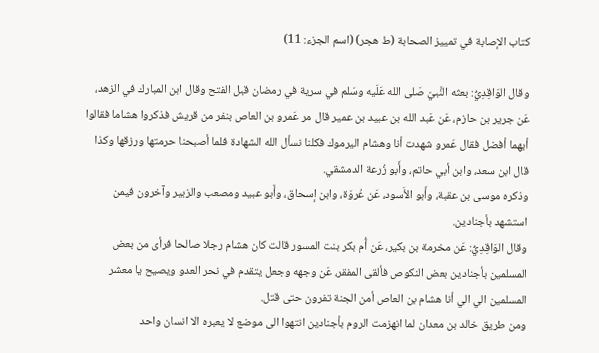كتاب الإصابة في تمييز الصحابة (ط هجر) (اسم الجزء: 11)

وقال الوَاقِدِيُّ: بعثه النَّبيّ صَلى الله عَلَيه وسَلم في سرية في رمضان قبل الفتح وقال ابن المبارك في الزهد، عَن جرير بن حازم، عَن عَبد الله بن عبيد بن عمير قال مر عَمرو بن العاص بنفر من قريش فذكروا هشاما فقالوا أيهما أفضل فقال عَمرو شهدت أنا وهشام اليرموك فكلنا نسأل الله الشهادة فلما أصبحنا حرمتها ورزقها وكذا قال ابن سعد، وابن أبي حاتم، وأَبو زُرعة الدمشقي.
وذكره موسى بن عقبة، وأَبو الأَسود، عَن عُروَة، وابن إسحاق، وأَبو عبيد ومصعب والزبير وآخرون فيمن استشهد بأجنادين.
وقال الوَاقِدِيُّ: عَن مخرمة بن بكير، عَن أُم بكر بنت المسور قالت كان هشام رجلا صالحا فرأى من بعض المسلمين بأجنادين بعض النكوص فألقى المفقر، عَن وجهه وجعل يتقدم في نحر العدو ويصيح يا معشر المسلمين الي الي أنا هشام بن العاص أمن الجنة تفرون حتى قتل.
ومن طريق خالد بن معدان لما انهزمت الروم بأجنادين انتهوا الى موضع لا يعبره الا انسان واحد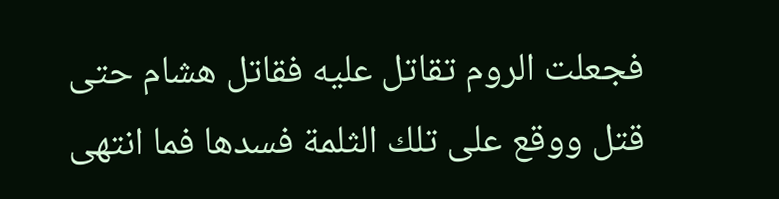فجعلت الروم تقاتل عليه فقاتل هشام حتى قتل ووقع على تلك الثلمة فسدها فما انتهى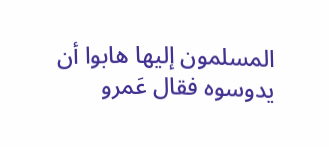المسلمون إليها هابوا أن يدوسوه فقال عَمرو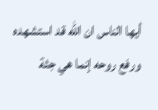أيها الناس ان الله قد استشهده ورفع روحه إنما هي جثة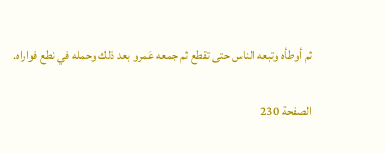ثم أوطأه وتبعه الناس حتى تقطع ثم جمعه عَمرو بعد ذلك وحمله في نطع فواراه.

الصفحة 230